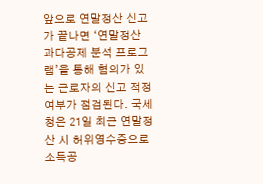앞으로 연말정산 신고가 끝나면 ‘연말정산 과다공제 분석 프로그램’을 통해 혐의가 있는 근로자의 신고 적정 여부가 점검된다. 국세청은 21일 최근 연말정산 시 허위영수증으로 소득공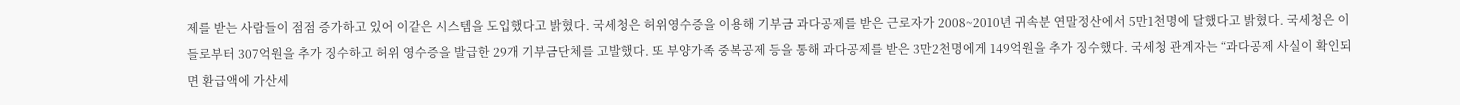제를 받는 사람들이 점점 증가하고 있어 이같은 시스템을 도입했다고 밝혔다. 국세청은 허위영수증을 이용해 기부금 과다공제를 받은 근로자가 2008~2010년 귀속분 연말정산에서 5만1천명에 달했다고 밝혔다. 국세청은 이들로부터 307억원을 추가 징수하고 허위 영수증을 발급한 29개 기부금단체를 고발했다. 또 부양가족 중복공제 등을 통해 과다공제를 받은 3만2천명에게 149억원을 추가 징수했다. 국세청 관계자는 “과다공제 사실이 확인되면 환급액에 가산세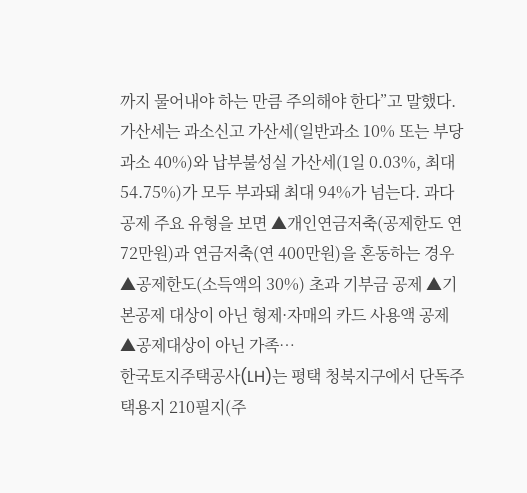까지 물어내야 하는 만큼 주의해야 한다”고 말했다. 가산세는 과소신고 가산세(일반과소 10% 또는 부당 과소 40%)와 납부불성실 가산세(1일 0.03%, 최대 54.75%)가 모두 부과돼 최대 94%가 넘는다. 과다공제 주요 유형을 보면 ▲개인연금저축(공제한도 연 72만원)과 연금저축(연 400만원)을 혼동하는 경우 ▲공제한도(소득액의 30%) 초과 기부금 공제 ▲기본공제 대상이 아닌 형제·자매의 카드 사용액 공제 ▲공제대상이 아닌 가족…
한국토지주택공사(LH)는 평택 청북지구에서 단독주택용지 210필지(주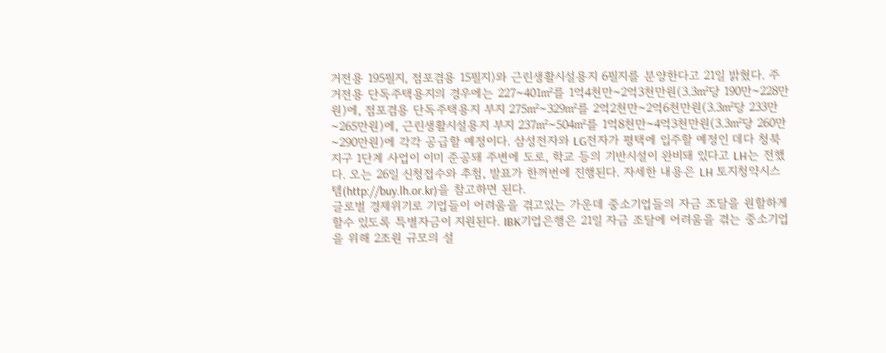거전용 195필지, 점포겸용 15필지)와 근린생활시설용지 6필지를 분양한다고 21일 밝혔다. 주거전용 단독주택용지의 경우에는 227~401㎡를 1억4천만~2억3천만원(3.3㎡당 190만~228만원)에, 점포겸용 단독주택용지 부지 275㎡~329㎡를 2억2천만~2억6천만원(3.3㎡당 233만~265만원)에, 근린생활시설용지 부지 237㎡~504㎡를 1억8천만~4억3천만원(3.3㎡당 260만~290만원)에 각각 공급할 예정이다. 삼성전자와 LG전자가 평택에 입주할 예정인 데다 청북지구 1단계 사업이 이미 준공돼 주변에 도로, 학교 등의 기반시설이 완비돼 있다고 LH는 전했다. 오는 26일 신청접수와 추첨, 발표가 한꺼번에 진행된다. 자세한 내용은 LH 토지청약시스템(http://buy.lh.or.kr)을 참고하면 된다.
글로벌 경제위기로 기업들이 어려움을 겪고있는 가운데 중소기업들의 자금 조달을 원할하게 할수 있도록 특별자금이 지원된다. IBK기업은행은 21일 자금 조달에 어려움을 겪는 중소기업을 위해 2조원 규모의 설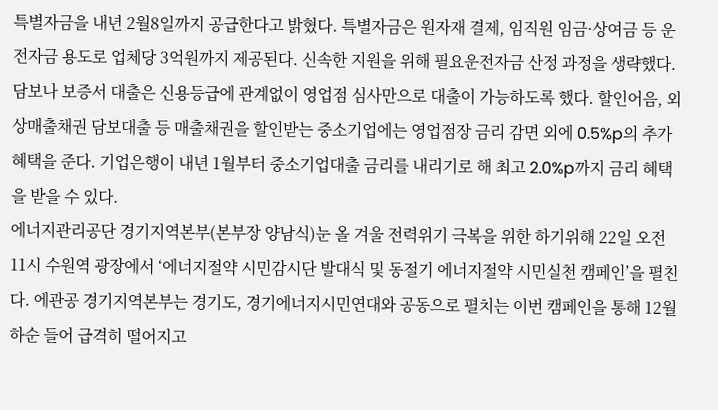특별자금을 내년 2월8일까지 공급한다고 밝혔다. 특별자금은 원자재 결제, 임직원 임금·상여금 등 운전자금 용도로 업체당 3억원까지 제공된다. 신속한 지원을 위해 필요운전자금 산정 과정을 생략했다. 담보나 보증서 대출은 신용등급에 관계없이 영업점 심사만으로 대출이 가능하도록 했다. 할인어음, 외상매출채권 담보대출 등 매출채권을 할인받는 중소기업에는 영업점장 금리 감면 외에 0.5%p의 추가 혜택을 준다. 기업은행이 내년 1월부터 중소기업대출 금리를 내리기로 해 최고 2.0%p까지 금리 혜택을 받을 수 있다.
에너지관리공단 경기지역본부(본부장 양남식)눈 올 겨울 전력위기 극복을 위한 하기위해 22일 오전 11시 수원역 광장에서 ‘에너지절약 시민감시단 발대식 및 동절기 에너지절약 시민실천 캠페인’을 펼친다. 에관공 경기지역본부는 경기도, 경기에너지시민연대와 공동으로 펼치는 이번 캠페인을 통해 12월 하순 들어 급격히 떨어지고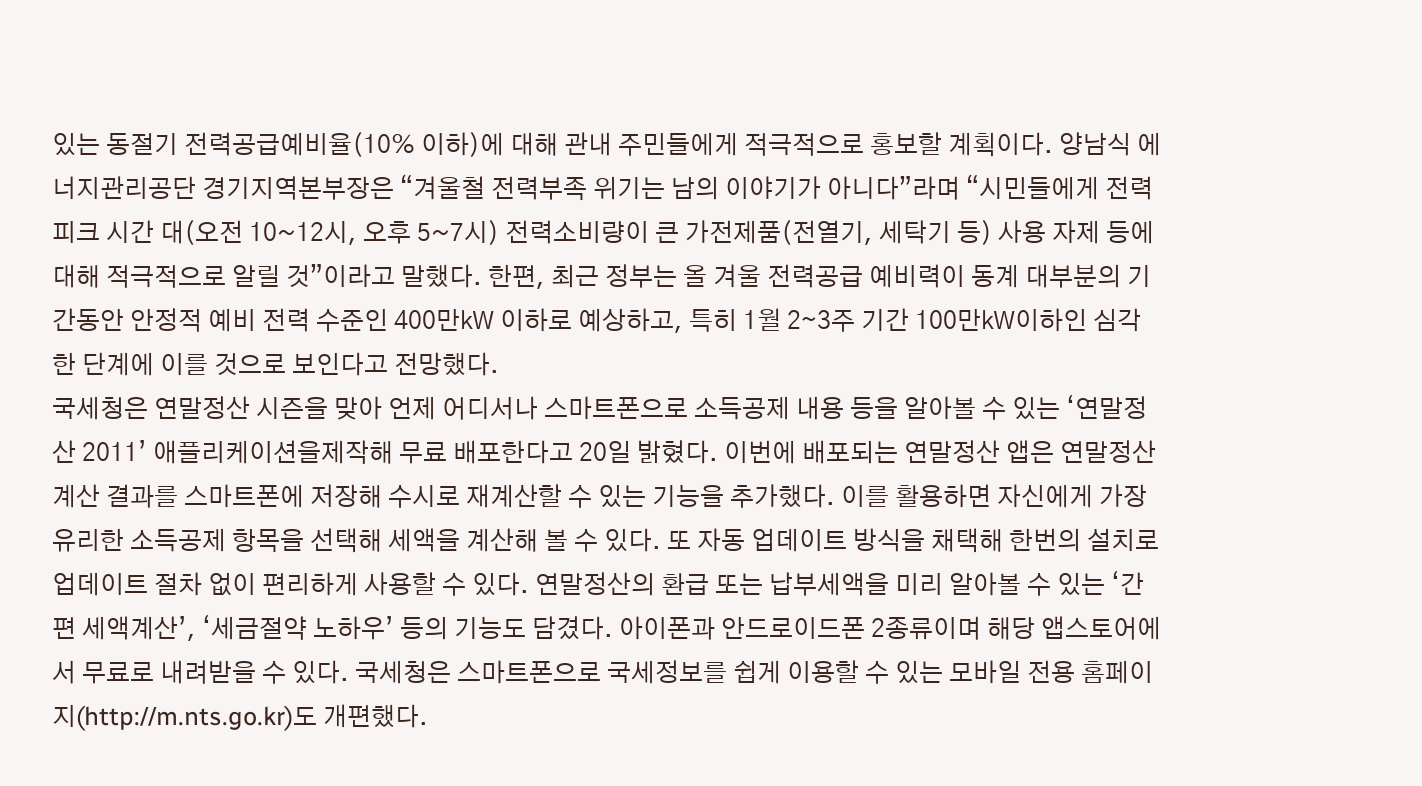있는 동절기 전력공급예비율(10% 이하)에 대해 관내 주민들에게 적극적으로 홍보할 계획이다. 양남식 에너지관리공단 경기지역본부장은 “겨울철 전력부족 위기는 남의 이야기가 아니다”라며 “시민들에게 전력피크 시간 대(오전 10~12시, 오후 5~7시) 전력소비량이 큰 가전제품(전열기, 세탁기 등) 사용 자제 등에 대해 적극적으로 알릴 것”이라고 말했다. 한편, 최근 정부는 올 겨울 전력공급 예비력이 동계 대부분의 기간동안 안정적 예비 전력 수준인 400만㎾ 이하로 예상하고, 특히 1월 2∼3주 기간 100만㎾이하인 심각한 단계에 이를 것으로 보인다고 전망했다.
국세청은 연말정산 시즌을 맞아 언제 어디서나 스마트폰으로 소득공제 내용 등을 알아볼 수 있는 ‘연말정산 2011’ 애플리케이션을제작해 무료 배포한다고 20일 밝혔다. 이번에 배포되는 연말정산 앱은 연말정산 계산 결과를 스마트폰에 저장해 수시로 재계산할 수 있는 기능을 추가했다. 이를 활용하면 자신에게 가장 유리한 소득공제 항목을 선택해 세액을 계산해 볼 수 있다. 또 자동 업데이트 방식을 채택해 한번의 설치로 업데이트 절차 없이 편리하게 사용할 수 있다. 연말정산의 환급 또는 납부세액을 미리 알아볼 수 있는 ‘간편 세액계산’, ‘세금절약 노하우’ 등의 기능도 담겼다. 아이폰과 안드로이드폰 2종류이며 해당 앱스토어에서 무료로 내려받을 수 있다. 국세청은 스마트폰으로 국세정보를 쉽게 이용할 수 있는 모바일 전용 홈페이지(http://m.nts.go.kr)도 개편했다.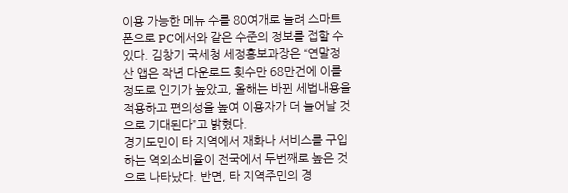이용 가능한 메뉴 수를 80여개로 늘려 스마트폰으로 PC에서와 같은 수준의 정보를 접할 수 있다. 김창기 국세청 세정홍보과장은 “연말정산 앱은 작년 다운로드 횟수만 68만건에 이를 정도로 인기가 높았고, 올해는 바뀐 세법내용을 적용하고 편의성을 높여 이용자가 더 늘어날 것으로 기대된다”고 밝혔다.
경기도민이 타 지역에서 재화나 서비스를 구입하는 역외소비율이 전국에서 두번째로 높은 것으로 나타났다. 반면, 타 지역주민의 경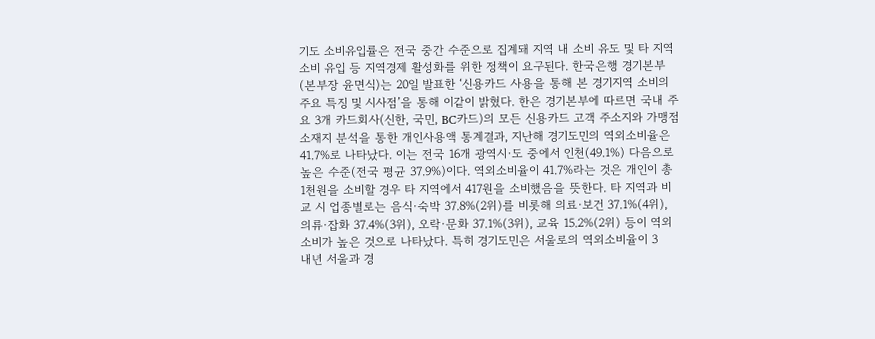기도 소비유입률은 전국 중간 수준으로 집계돼 지역 내 소비 유도 및 타 지역 소비 유입 등 지역경제 활성화를 위한 정책이 요구된다. 한국은행 경기본부(본부장 윤면식)는 20일 발표한 ‘신용카드 사용을 통해 본 경기지역 소비의 주요 특징 및 시사점’을 통해 이같이 밝혔다. 한은 경기본부에 따르면 국내 주요 3개 카드회사(신한, 국민, BC카드)의 모든 신용카드 고객 주소지와 가맹점 소재지 분석을 통한 개인사용액 통계결과, 지난해 경기도민의 역외소비율은 41.7%로 나타났다. 이는 전국 16개 광역시·도 중에서 인천(49.1%) 다음으로 높은 수준(전국 평균 37.9%)이다. 역외소비율이 41.7%라는 것은 개인이 총 1천원을 소비할 경우 타 지역에서 417원을 소비했음을 뜻한다. 타 지역과 비교 시 업종별로는 음식·숙박 37.8%(2위)를 비롯해 의료·보건 37.1%(4위), 의류·잡화 37.4%(3위), 오락·문화 37.1%(3위), 교육 15.2%(2위) 등이 역외소비가 높은 것으로 나타났다. 특히 경기도민은 서울로의 역외소비율이 3
내년 서울과 경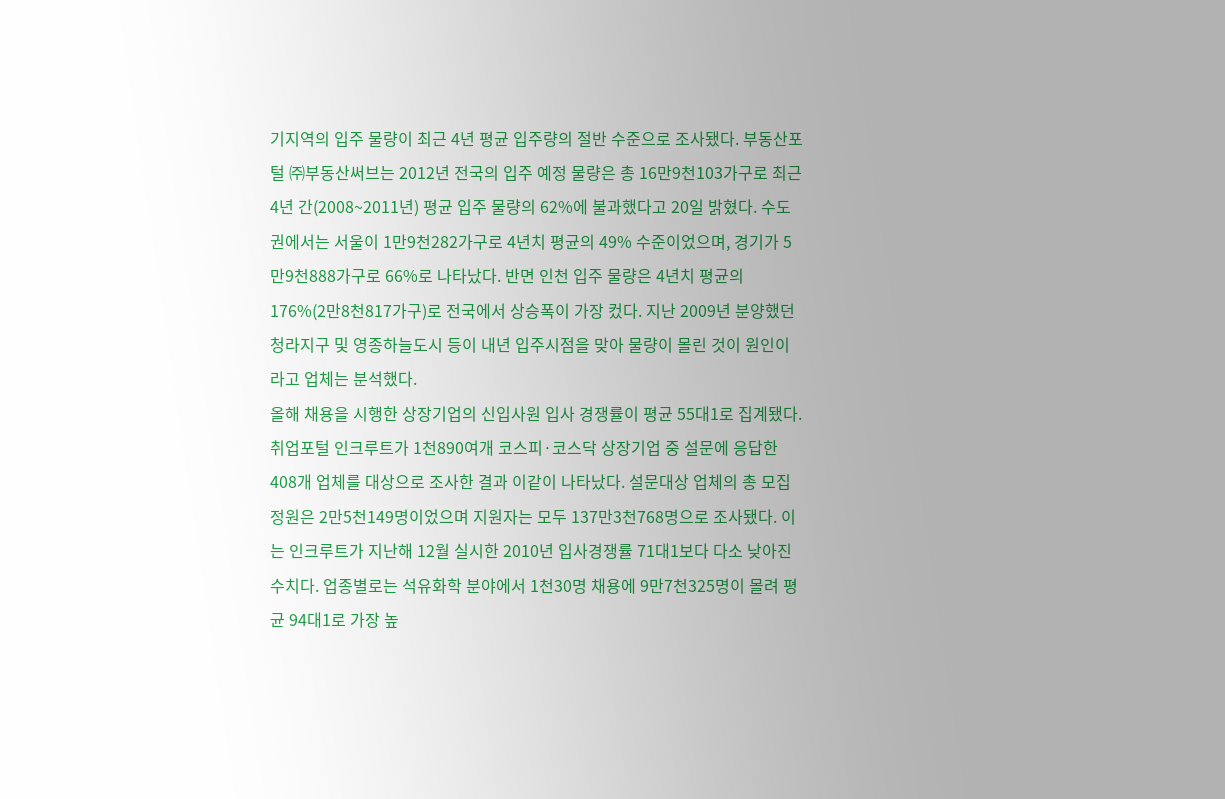기지역의 입주 물량이 최근 4년 평균 입주량의 절반 수준으로 조사됐다. 부동산포털 ㈜부동산써브는 2012년 전국의 입주 예정 물량은 총 16만9천103가구로 최근 4년 간(2008~2011년) 평균 입주 물량의 62%에 불과했다고 20일 밝혔다. 수도권에서는 서울이 1만9천282가구로 4년치 평균의 49% 수준이었으며, 경기가 5만9천888가구로 66%로 나타났다. 반면 인천 입주 물량은 4년치 평균의 176%(2만8천817가구)로 전국에서 상승폭이 가장 컸다. 지난 2009년 분양했던 청라지구 및 영종하늘도시 등이 내년 입주시점을 맞아 물량이 몰린 것이 원인이라고 업체는 분석했다.
올해 채용을 시행한 상장기업의 신입사원 입사 경쟁률이 평균 55대1로 집계됐다. 취업포털 인크루트가 1천890여개 코스피·코스닥 상장기업 중 설문에 응답한 408개 업체를 대상으로 조사한 결과 이같이 나타났다. 설문대상 업체의 총 모집 정원은 2만5천149명이었으며 지원자는 모두 137만3천768명으로 조사됐다. 이는 인크루트가 지난해 12월 실시한 2010년 입사경쟁률 71대1보다 다소 낮아진 수치다. 업종별로는 석유화학 분야에서 1천30명 채용에 9만7천325명이 몰려 평균 94대1로 가장 높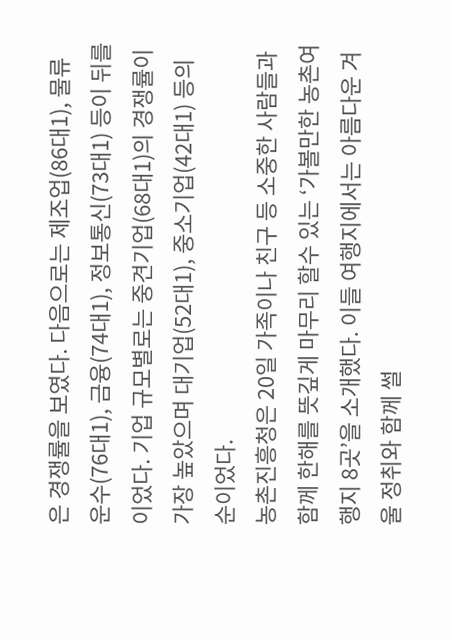은 경쟁률을 보였다. 다음으로는 제조업(86대1), 물류운수(76대1), 금융(74대1), 정보통신(73대1) 등이 뒤를 이었다. 기업 규모별로는 중견기업(68대1)의 경쟁률이 가장 높았으며 대기업(52대1), 중소기업(42대1) 등의 순이었다.
농촌진흥청은 20일 가족이나 친구 등 소중한 사람들과 함께 한해를 뜻깊게 마무리 할수 있는 ‘가볼만한 농촌여행지 8곳’을 소개했다. 이들 여행지에서는 아름다운 겨울 정취와 함께 썰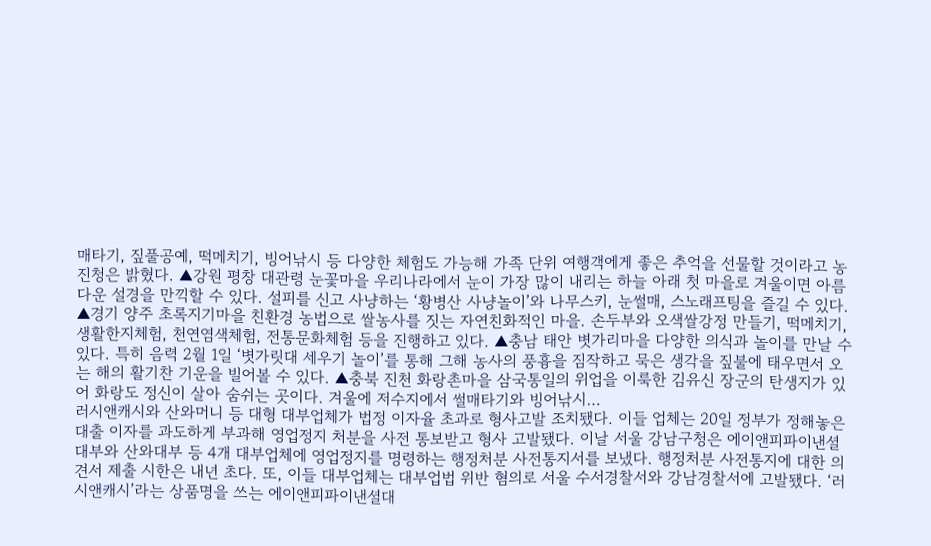매타기, 짚풀공예, 떡메치기, 빙어낚시 등 다양한 체험도 가능해 가족 단위 여행객에게 좋은 추억을 선물할 것이라고 농진청은 밝혔다. ▲강원 평창 대관령 눈꽃마을 우리나라에서 눈이 가장 많이 내리는 하늘 아래 첫 마을로 겨울이면 아름다운 설경을 만끽할 수 있다. 설피를 신고 사냥하는 ‘황병산 사냥놀이’와 나무스키, 눈썰매, 스노래프팅을 즐길 수 있다. ▲경기 양주 초록지기마을 친환경 농법으로 쌀농사를 짓는 자연친화적인 마을. 손두부와 오색쌀강정 만들기, 떡메치기, 생활한지체험, 천연염색체험, 전통문화체험 등을 진행하고 있다. ▲충남 태안 볏가리마을 다양한 의식과 놀이를 만날 수 있다. 특히 음력 2월 1일 ‘볏가릿대 세우기 놀이’를 통해 그해 농사의 풍흉을 짐작하고 묵은 생각을 짚불에 태우면서 오는 해의 활기찬 기운을 빌어볼 수 있다. ▲충북 진천 화랑촌마을 삼국통일의 위업을 이룩한 김유신 장군의 탄생지가 있어 화랑도 정신이 살아 숨쉬는 곳이다. 겨울에 저수지에서 썰매타기와 빙어낚시…
러시앤캐시와 산와머니 등 대형 대부업체가 법정 이자율 초과로 형사고발 조치됐다. 이들 업체는 20일 정부가 정해놓은 대출 이자를 과도하게 부과해 영업정지 처분을 사전 통보받고 형사 고발됐다. 이날 서울 강남구청은 에이앤피파이낸셜대부와 산와대부 등 4개 대부업체에 영업정지를 명령하는 행정처분 사전통지서를 보냈다. 행정처분 사전통지에 대한 의견서 제출 시한은 내년 초다. 또, 이들 대부업체는 대부업법 위반 혐의로 서울 수서경찰서와 강남경찰서에 고발됐다. ‘러시앤캐시’라는 상품명을 쓰는 에이앤피파이낸셜대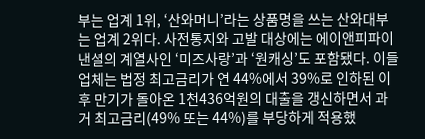부는 업계 1위, ‘산와머니’라는 상품명을 쓰는 산와대부는 업계 2위다. 사전통지와 고발 대상에는 에이앤피파이낸셜의 계열사인 ‘미즈사랑’과 ‘원캐싱’도 포함됐다. 이들 업체는 법정 최고금리가 연 44%에서 39%로 인하된 이후 만기가 돌아온 1천436억원의 대출을 갱신하면서 과거 최고금리(49% 또는 44%)를 부당하게 적용했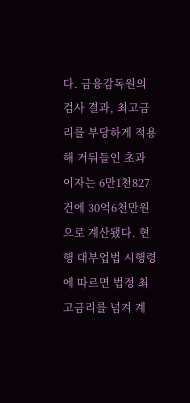다. 금융감독원의 검사 결과, 최고금리를 부당하게 적용해 거둬들인 초과 이자는 6만1천827건에 30억6천만원으로 계산됐다. 현행 대부업법 시행령에 따르면 법정 최고금리를 넘겨 계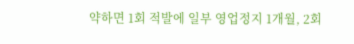약하면 1회 적발에 일부 영업정지 1개월, 2회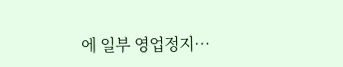에 일부 영업정지…